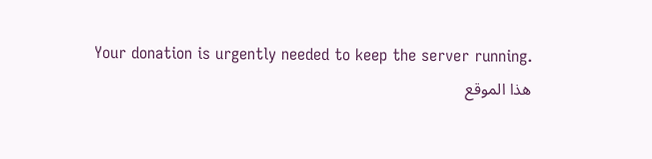Your donation is urgently needed to keep the server running.
هذا الموقع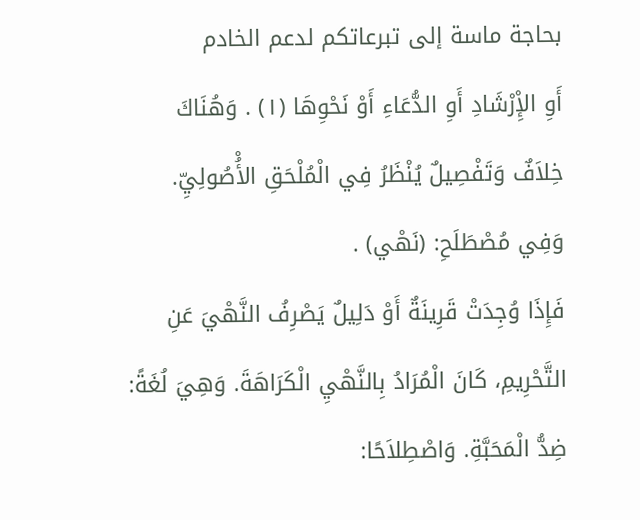بحاجة ماسة إلى تبرعاتكم لدعم الخادم
أَوِ الإِْرْشَادِ أَوِ الدُّعَاءِ أَوْ نَحْوِهَا (١) . وَهُنَاكَ خِلاَفٌ وَتَفْصِيلٌ يُنْظَرُ فِي الْمُلْحَقِ الأُْصُولِيِّ. وَفِي مُصْطَلَحِ: (نَهْي) .
فَإِذَا وُجِدَتْ قَرِينَةٌ أَوْ دَلِيلٌ يَصْرِفُ النَّهْيَ عَنِ التَّحْرِيمِ، كَانَ الْمُرَادُ بِالنَّهْيِ الْكَرَاهَةَ. وَهِيَ لُغَةً: ضِدُّ الْمَحَبَّةِ. وَاصْطِلاَحًا: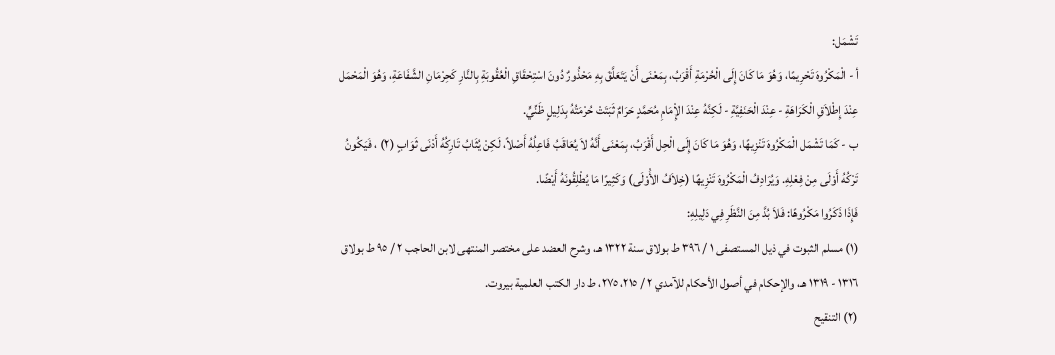تَشْمَل:
أ - الْمَكْرُوهَ تَحْرِيمًا، وَهُوَ مَا كَانَ إِلَى الْحُرْمَةِ أَقْرَبُ، بِمَعْنَى أَنْ يَتَعَلَّقَ بِهِ مَحْذُورٌ دُونَ اسْتِحْقَاقِ الْعُقُوبَةِ بِالنَّارِ كَحِرْمَانِ الشَّفَاعَةِ، وَهُوَ الْمَحْمَل عِنْدَ إِطْلاَقِ الْكَرَاهَةِ - عِنْدَ الْحَنَفِيَّةِ - لَكِنَّهُ عِنْدَ الإِْمَامِ مُحَمَّدٍ حَرَامٌ ثَبَتَتْ حُرْمَتُهُ بِدَلِيلٍ ظَنِّيٍّ.
ب - كَمَا تَشْمَل الْمَكْرُوهَ تَنْزِيهًا، وَهُوَ مَا كَانَ إِلَى الْحِل أَقْرَبُ، بِمَعْنَى أَنَّهُ لاَ يُعَاقَبُ فَاعِلُهُ أَصْلاً، لَكِنْ يُثَابُ تَارِكُهُ أَدْنَى ثَوَابٍ (٢) ، فَيَكُونُ تَرْكُهُ أَوْلَى مِنْ فِعْلِهِ. وَيُرَادِفُ الْمَكْرُوهَ تَنْزِيهًا (خِلاَفُ الأَْوْلَى) وَكَثِيرًا مَا يُطْلِقُونَهُ أَيْضًا.
فَإِذَا ذَكَرُوا مَكْرُوهًا: فَلاَ بُدَّ مِنَ النَّظَرِ فِي دَلِيلِهِ:
(١) مسلم الثبوت في ذيل المستصفى ١ / ٣٩٦ ط بولاق سنة ١٣٢٢ هـ، وشرح العضد على مختصر المنتهى لابن الحاجب ٢ / ٩٥ ط بولاق ١٣١٦ - ١٣١٩ هـ، والإحكام في أصول الأحكام للآمدي ٢ / ٢١٥، ٢٧٥، ط دار الكتب العلمية بيروت.
(٢) التنقيح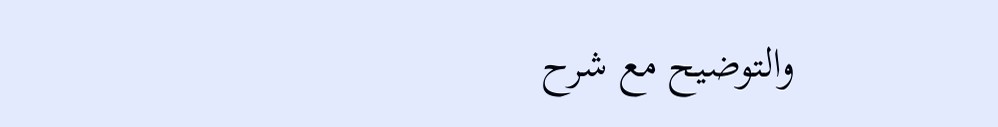والتوضيح مع شرح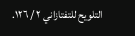التلويح للتفتازاني ٢ / ١٢٦.